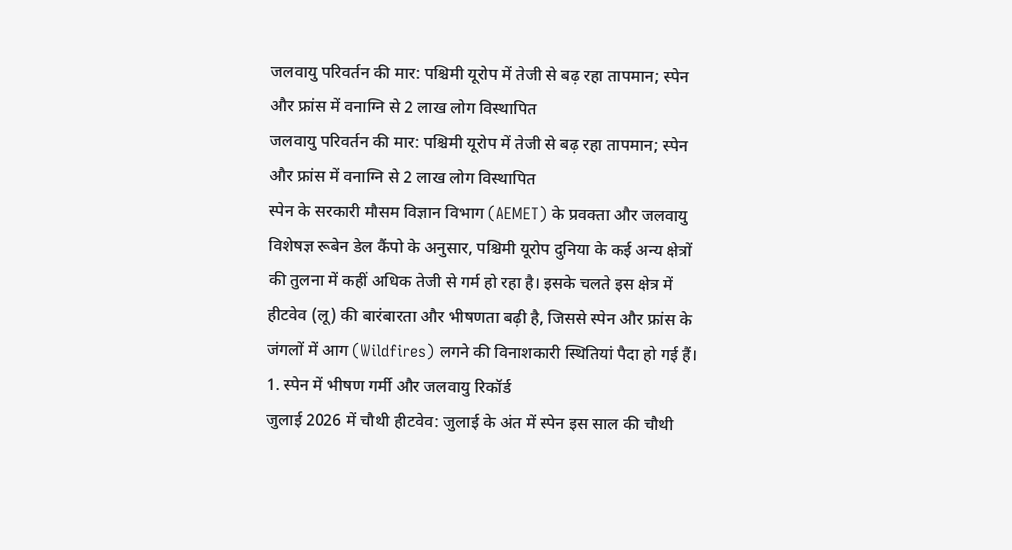जलवायु परिवर्तन की मार: पश्चिमी यूरोप में तेजी से बढ़ रहा तापमान; स्पेन और फ्रांस में वनाग्नि से 2 लाख लोग विस्थापित
जलवायु परिवर्तन की मार: पश्चिमी यूरोप में तेजी से बढ़ रहा तापमान; स्पेन और फ्रांस में वनाग्नि से 2 लाख लोग विस्थापित
स्पेन के सरकारी मौसम विज्ञान विभाग (AEMET) के प्रवक्ता और जलवायु विशेषज्ञ रूबेन डेल कैंपो के अनुसार, पश्चिमी यूरोप दुनिया के कई अन्य क्षेत्रों की तुलना में कहीं अधिक तेजी से गर्म हो रहा है। इसके चलते इस क्षेत्र में हीटवेव (लू) की बारंबारता और भीषणता बढ़ी है, जिससे स्पेन और फ्रांस के जंगलों में आग (Wildfires) लगने की विनाशकारी स्थितियां पैदा हो गई हैं।
1. स्पेन में भीषण गर्मी और जलवायु रिकॉर्ड
जुलाई 2026 में चौथी हीटवेव: जुलाई के अंत में स्पेन इस साल की चौथी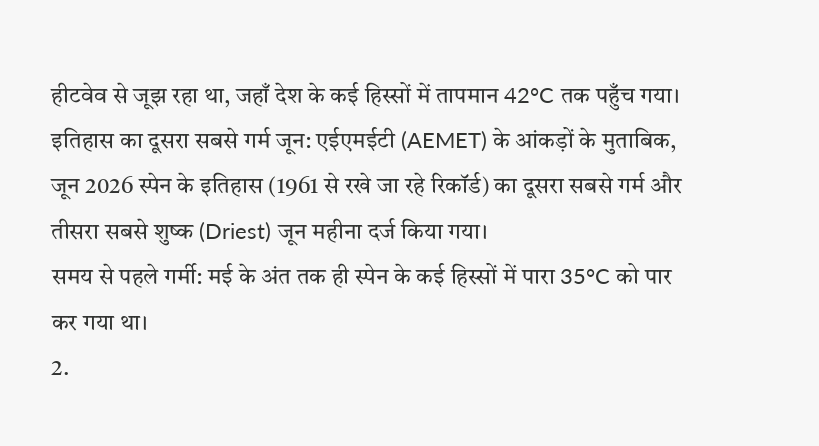हीटवेव से जूझ रहा था, जहाँ देश के कई हिस्सों में तापमान 42°C तक पहुँच गया।
इतिहास का दूसरा सबसे गर्म जून: एईएमईटी (AEMET) के आंकड़ों के मुताबिक, जून 2026 स्पेन के इतिहास (1961 से रखे जा रहे रिकॉर्ड) का दूसरा सबसे गर्म और तीसरा सबसे शुष्क (Driest) जून महीना दर्ज किया गया।
समय से पहले गर्मी: मई के अंत तक ही स्पेन के कई हिस्सों में पारा 35°C को पार कर गया था।
2.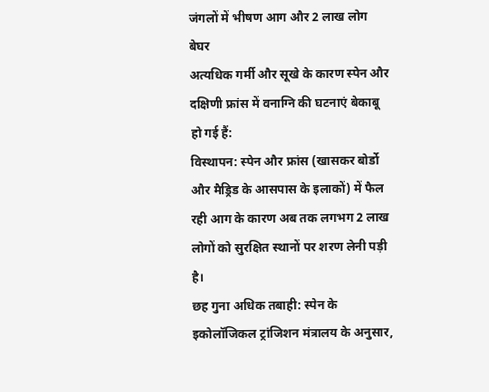जंगलों में भीषण आग और 2 लाख लोग बेघर
अत्यधिक गर्मी और सूखे के कारण स्पेन और दक्षिणी फ्रांस में वनाग्नि की घटनाएं बेकाबू हो गई हैं:
विस्थापन: स्पेन और फ्रांस (खासकर बोर्डो और मैड्रिड के आसपास के इलाकों) में फैल रही आग के कारण अब तक लगभग 2 लाख लोगों को सुरक्षित स्थानों पर शरण लेनी पड़ी है।
छह गुना अधिक तबाही: स्पेन के इकोलॉजिकल ट्रांजिशन मंत्रालय के अनुसार,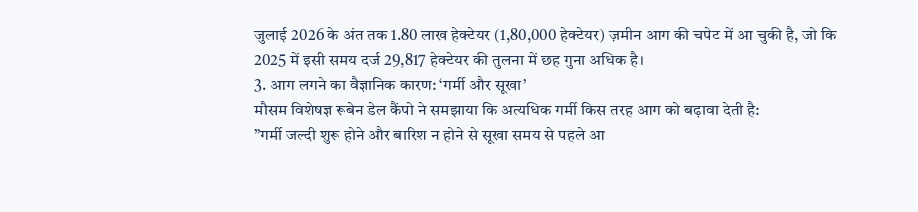जुलाई 2026 के अंत तक 1.80 लाख हेक्टेयर (1,80,000 हेक्टेयर) ज़मीन आग की चपेट में आ चुकी है, जो कि 2025 में इसी समय दर्ज 29,817 हेक्टेयर की तुलना में छह गुना अधिक है।
3. आग लगने का वैज्ञानिक कारण: ‘गर्मी और सूखा’
मौसम विशेषज्ञ रूबेन डेल कैंपो ने समझाया कि अत्यधिक गर्मी किस तरह आग को बढ़ावा देती है:
”गर्मी जल्दी शुरू होने और बारिश न होने से सूखा समय से पहले आ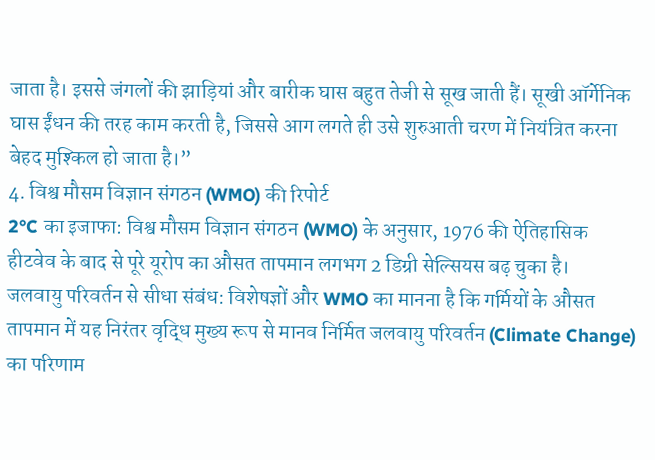जाता है। इससे जंगलों की झाड़ियां और बारीक घास बहुत तेजी से सूख जाती हैं। सूखी ऑर्गेनिक घास ईंधन की तरह काम करती है, जिससे आग लगते ही उसे शुरुआती चरण में नियंत्रित करना बेहद मुश्किल हो जाता है।”
4. विश्व मौसम विज्ञान संगठन (WMO) की रिपोर्ट
2°C का इजाफा: विश्व मौसम विज्ञान संगठन (WMO) के अनुसार, 1976 की ऐतिहासिक हीटवेव के बाद से पूरे यूरोप का औसत तापमान लगभग 2 डिग्री सेल्सियस बढ़ चुका है।
जलवायु परिवर्तन से सीधा संबंध: विशेषज्ञों और WMO का मानना है कि गर्मियों के औसत तापमान में यह निरंतर वृद्धि मुख्य रूप से मानव निर्मित जलवायु परिवर्तन (Climate Change) का परिणाम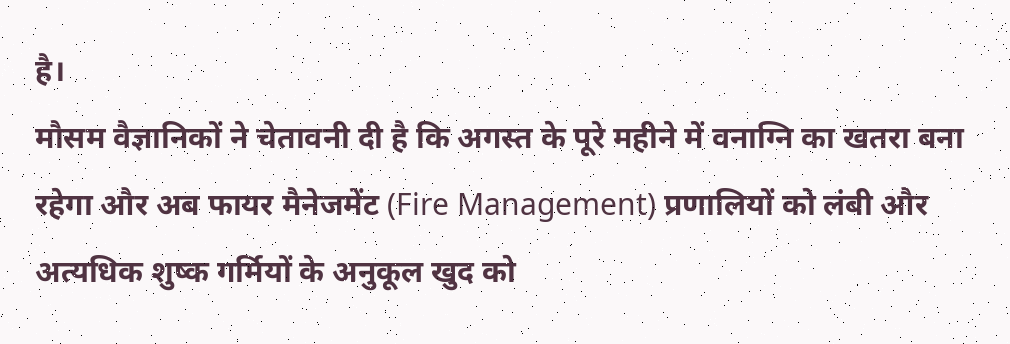है।
मौसम वैज्ञानिकों ने चेतावनी दी है कि अगस्त के पूरे महीने में वनाग्नि का खतरा बना रहेगा और अब फायर मैनेजमेंट (Fire Management) प्रणालियों को लंबी और अत्यधिक शुष्क गर्मियों के अनुकूल खुद को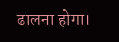ढालना होगा।